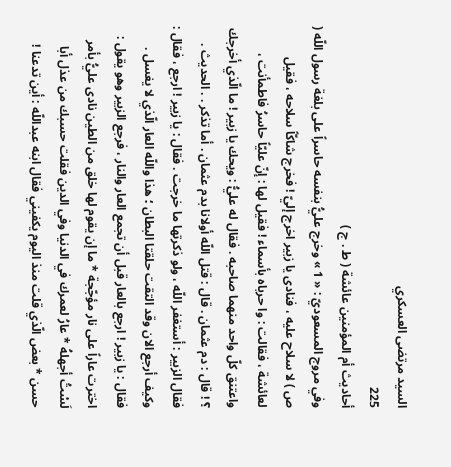السيد مرتضى العسكري
225
أحاديث أم المؤمنين عائشة ( ط . ج )
وفي مروج المسعوديّ : « 1 » وخرج عليُّ بنفسه حاسراً على بلغة رسول اللّه ( ص ) لا سلاح عليه ، فنادى يا زبير اخرج إليّ ! فخرج شاكّاً سلاحه ، فقيل لعائشة ، فقالت : وا حرباه بأسماء ! فقيل لها : إنّ عليّاً حاسرُ فاطمأنت ، واعتنق كلّ واحد منهما صاحبه . فقال له عليُّ : ويحك يا زبير ! ما الّذي أخرجك ؟ ! قال : دم عثمان . قال : قتل اللّه أولانا بدم عثمان . أما تذكر . . الحديث . فقال الزبير : أستغفر اللّه ، ولو ذكرتها ما خرجت . فقال : يا زبير ! ارجع ، فقال : وكيف أرجع الان وقد التقت حلقتا البطان ؛ هذا واللّه العار الّذي لا يغسل . فقال : يا زبير ! ارجع بالعار قبل أن تجمع العار والنار ، فرجع الزبير وهو يقول : اخترت عاراً على نار مؤجّجة * ما إن يقوم لها خلق من الطين نادى عليُّ بأمر لَسْتُ أجهلهُ * عارُ لعمرك في الدنيا وفي الدين فقلت حسبك من عذل أبا حسن * بعض الّذي قلت منذ اليوم يكفيني فقال ابنه عبداللّه : أين تدعنا !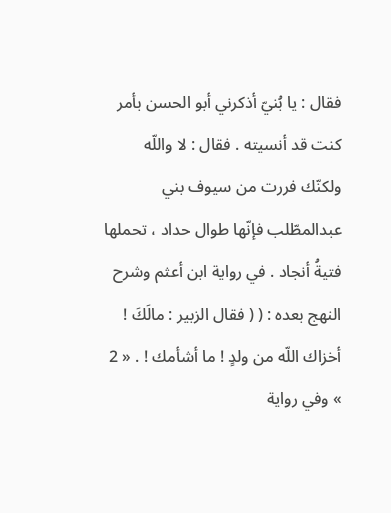فقال : يا بُنيّ أذكرني أبو الحسن بأمر كنت قد أنسيته . فقال : لا واللّه ولكنّك فررت من سيوف بني عبدالمطّلب فإنّها طوال حداد ، تحملها فتيةُ أنجاد . في رواية ابن أعثم وشرح النهج بعده : ( ( فقال الزبير : مالَكَ ! أخزاك اللّه من ولدٍ ! ما أشأمك ! . « 2 » وفي رواية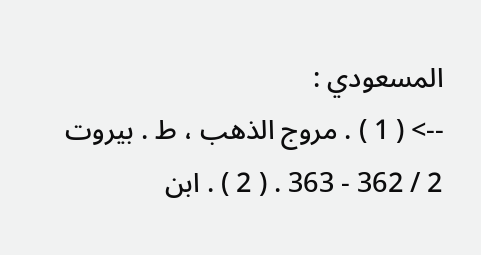المسعودي :
--> ( 1 ) . مروج الذهب ، ط . بيروت 2 / 362 - 363 . ( 2 ) . ابن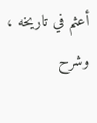أعثم في تاريخه ، وشرح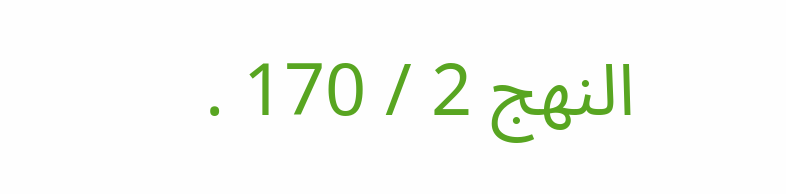النهج 2 / 170 .